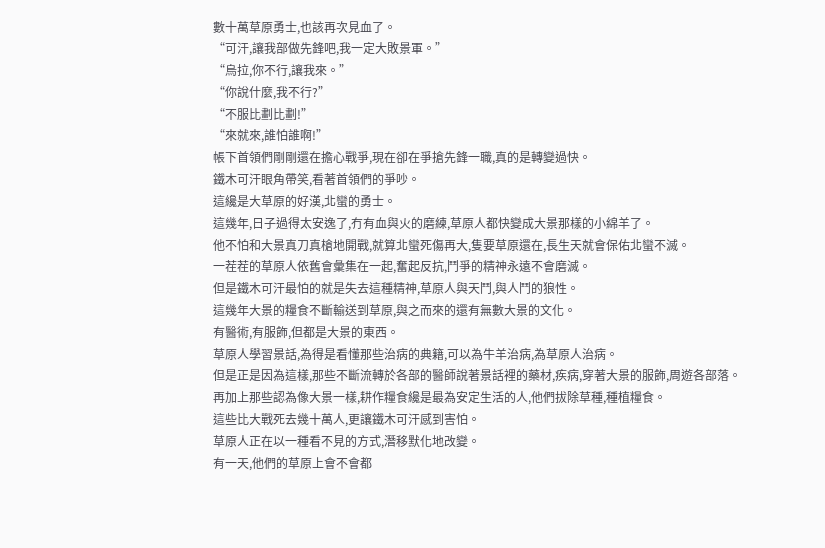數十萬草原勇士,也該再次見血了。
“可汗,讓我部做先鋒吧,我一定大敗景軍。”
“烏拉,你不行,讓我來。”
“你說什麼,我不行?”
“不服比劃比劃!”
“來就來,誰怕誰啊!”
帳下首領們剛剛還在擔心戰爭,現在卻在爭搶先鋒一職,真的是轉變過快。
鐵木可汗眼角帶笑,看著首領們的爭吵。
這纔是大草原的好漢,北蠻的勇士。
這幾年,日子過得太安逸了,冇有血與火的磨練,草原人都快變成大景那樣的小綿羊了。
他不怕和大景真刀真槍地開戰,就算北蠻死傷再大,隻要草原還在,長生天就會保佑北蠻不滅。
一茬茬的草原人依舊會彙集在一起,奮起反抗,鬥爭的精神永遠不會磨滅。
但是鐵木可汗最怕的就是失去這種精神,草原人與天鬥,與人鬥的狼性。
這幾年大景的糧食不斷輸送到草原,與之而來的還有無數大景的文化。
有醫術,有服飾,但都是大景的東西。
草原人學習景話,為得是看懂那些治病的典籍,可以為牛羊治病,為草原人治病。
但是正是因為這樣,那些不斷流轉於各部的醫師說著景話裡的藥材,疾病,穿著大景的服飾,周遊各部落。
再加上那些認為像大景一樣,耕作糧食纔是最為安定生活的人,他們拔除草種,種植糧食。
這些比大戰死去幾十萬人,更讓鐵木可汗感到害怕。
草原人正在以一種看不見的方式,潛移默化地改變。
有一天,他們的草原上會不會都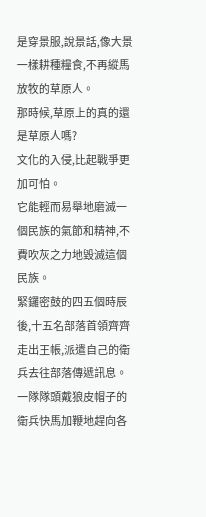是穿景服,說景話,像大景一樣耕種糧食,不再縱馬放牧的草原人。
那時候,草原上的真的還是草原人嗎?
文化的入侵,比起戰爭更加可怕。
它能輕而易舉地磨滅一個民族的氣節和精神,不費吹灰之力地毀滅這個民族。
緊鑼密鼓的四五個時辰後,十五名部落首領齊齊走出王帳,派遣自己的衛兵去往部落傳遞訊息。
一隊隊頭戴狼皮帽子的衛兵快馬加鞭地趕向各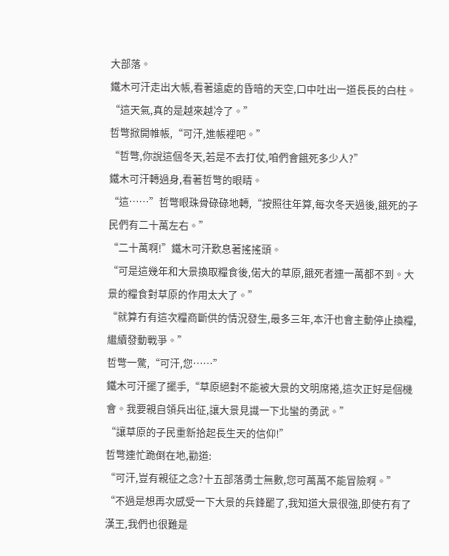大部落。
鐵木可汗走出大帳,看著遠處的昏暗的天空,口中吐出一道長長的白柱。
“這天氣,真的是越來越冷了。”
哲彆掀開帷帳,“可汗,進帳裡吧。”
“哲彆,你說這個冬天,若是不去打仗,咱們會餓死多少人?”
鐵木可汗轉過身,看著哲彆的眼睛。
“這……”哲彆眼珠骨碌碌地轉,“按照往年算,每次冬天過後,餓死的子民們有二十萬左右。”
“二十萬啊!”鐵木可汗歎息著搖搖頭。
“可是這幾年和大景換取糧食後,偌大的草原,餓死者連一萬都不到。大景的糧食對草原的作用太大了。”
“就算冇有這次糧商斷供的情況發生,最多三年,本汗也會主動停止換糧,繼續發動戰爭。”
哲彆一驚,“可汗,您……”
鐵木可汗擺了擺手,“草原絕對不能被大景的文明席捲,這次正好是個機會。我要親自領兵出征,讓大景見識一下北蠻的勇武。”
“讓草原的子民重新拾起長生天的信仰!”
哲彆連忙跪倒在地,勸道:
“可汗,豈有親征之念?十五部落勇士無數,您可萬萬不能冒險啊。”
“不過是想再次感受一下大景的兵鋒罷了,我知道大景很強,即使冇有了漢王,我們也很難是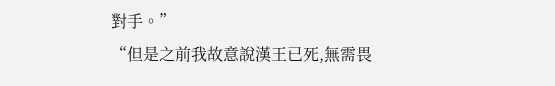對手。”
“但是之前我故意說漢王已死,無需畏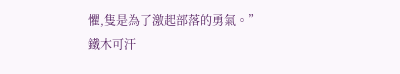懼,隻是為了激起部落的勇氣。”
鐵木可汗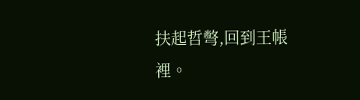扶起哲彆,回到王帳裡。